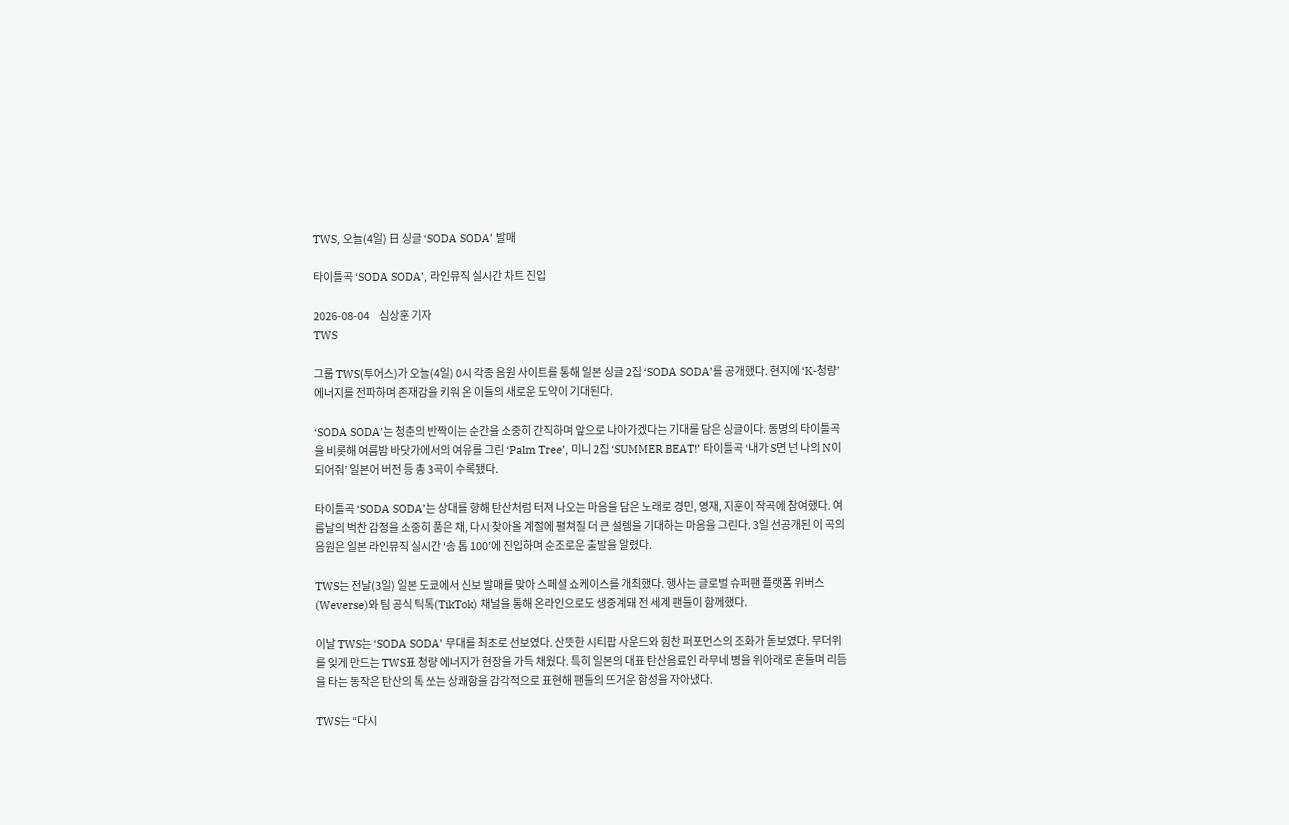TWS, 오늘(4일) 日 싱글 ‘SODA SODA’ 발매

타이틀곡 ‘SODA SODA’, 라인뮤직 실시간 차트 진입

2026-08-04     심상훈 기자
TWS

그룹 TWS(투어스)가 오늘(4일) 0시 각종 음원 사이트를 통해 일본 싱글 2집 ‘SODA SODA’를 공개했다. 현지에 ‘K-청량’ 에너지를 전파하며 존재감을 키워 온 이들의 새로운 도약이 기대된다.

‘SODA SODA’는 청춘의 반짝이는 순간을 소중히 간직하며 앞으로 나아가겠다는 기대를 담은 싱글이다. 동명의 타이틀곡을 비롯해 여름밤 바닷가에서의 여유를 그린 ‘Palm Tree’, 미니 2집 ‘SUMMER BEAT!’ 타이틀곡 ‘내가 S면 넌 나의 N이 되어줘’ 일본어 버전 등 총 3곡이 수록됐다.

타이틀곡 ‘SODA SODA’는 상대를 향해 탄산처럼 터져 나오는 마음을 담은 노래로 경민, 영재, 지훈이 작곡에 참여했다. 여름날의 벅찬 감정을 소중히 품은 채, 다시 찾아올 계절에 펼쳐질 더 큰 설렘을 기대하는 마음을 그린다. 3일 선공개된 이 곡의 음원은 일본 라인뮤직 실시간 ‘송 톱 100’에 진입하며 순조로운 출발을 알렸다.

TWS는 전날(3일) 일본 도쿄에서 신보 발매를 맞아 스페셜 쇼케이스를 개최했다. 행사는 글로벌 슈퍼팬 플랫폼 위버스(Weverse)와 팀 공식 틱톡(TikTok) 채널을 통해 온라인으로도 생중계돼 전 세계 팬들이 함께했다.

이날 TWS는 ‘SODA SODA’ 무대를 최초로 선보였다. 산뜻한 시티팝 사운드와 힘찬 퍼포먼스의 조화가 돋보였다. 무더위를 잊게 만드는 TWS표 청량 에너지가 현장을 가득 채웠다. 특히 일본의 대표 탄산음료인 라무네 병을 위아래로 흔들며 리듬을 타는 동작은 탄산의 톡 쏘는 상쾌함을 감각적으로 표현해 팬들의 뜨거운 함성을 자아냈다.

TWS는 “다시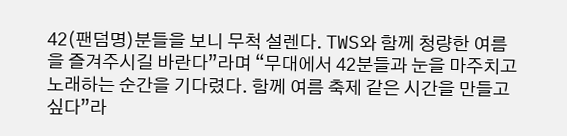42(팬덤명)분들을 보니 무척 설렌다. TWS와 함께 청량한 여름을 즐겨주시길 바란다”라며 “무대에서 42분들과 눈을 마주치고 노래하는 순간을 기다렸다. 함께 여름 축제 같은 시간을 만들고 싶다”라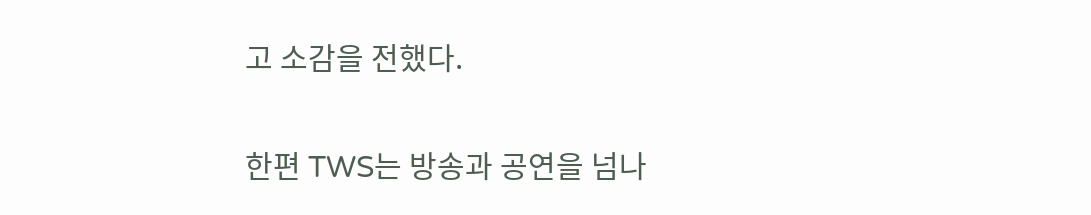고 소감을 전했다.

한편 TWS는 방송과 공연을 넘나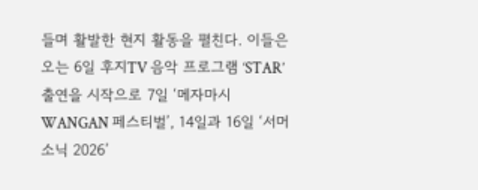들며 활발한 현지 활동을 펼친다. 이들은 오는 6일 후지TV 음악 프로그램 ‘STAR’ 출연을 시작으로 7일 ‘메자마시 WANGAN 페스티벌’, 14일과 16일 ‘서머 소닉 2026’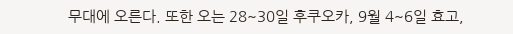무대에 오른다. 또한 오는 28~30일 후쿠오카, 9월 4~6일 효고,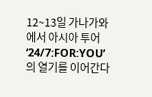12~13일 가나가와에서 아시아 투어 ‘24/7:FOR:YOU’의 열기를 이어간다